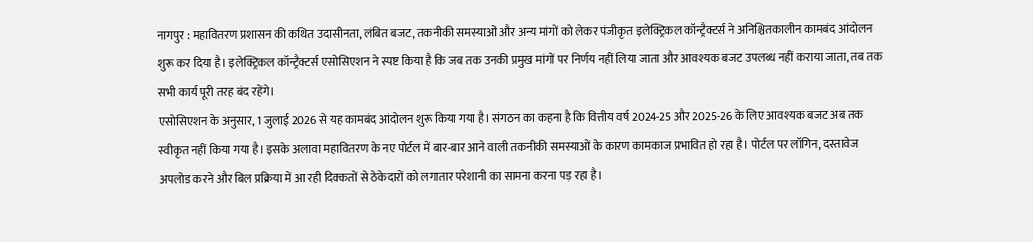नागपुर : महावितरण प्रशासन की कथित उदासीनता, लंबित बजट, तकनीकी समस्याओं और अन्य मांगों को लेकर पंजीकृत इलेक्ट्रिकल कॉन्ट्रैक्टर्स ने अनिश्चितकालीन कामबंद आंदोलन शुरू कर दिया है। इलेक्ट्रिकल कॉन्ट्रैक्टर्स एसोसिएशन ने स्पष्ट किया है कि जब तक उनकी प्रमुख मांगों पर निर्णय नहीं लिया जाता और आवश्यक बजट उपलब्ध नहीं कराया जाता, तब तक सभी कार्य पूरी तरह बंद रहेंगे।
एसोसिएशन के अनुसार, 1 जुलाई 2026 से यह कामबंद आंदोलन शुरू किया गया है। संगठन का कहना है कि वित्तीय वर्ष 2024-25 और 2025-26 के लिए आवश्यक बजट अब तक स्वीकृत नहीं किया गया है। इसके अलावा महावितरण के नए पोर्टल में बार-बार आने वाली तकनीकी समस्याओं के कारण कामकाज प्रभावित हो रहा है। पोर्टल पर लॉगिन, दस्तावेज अपलोड करने और बिल प्रक्रिया में आ रही दिक्कतों से ठेकेदारों को लगातार परेशानी का सामना करना पड़ रहा है।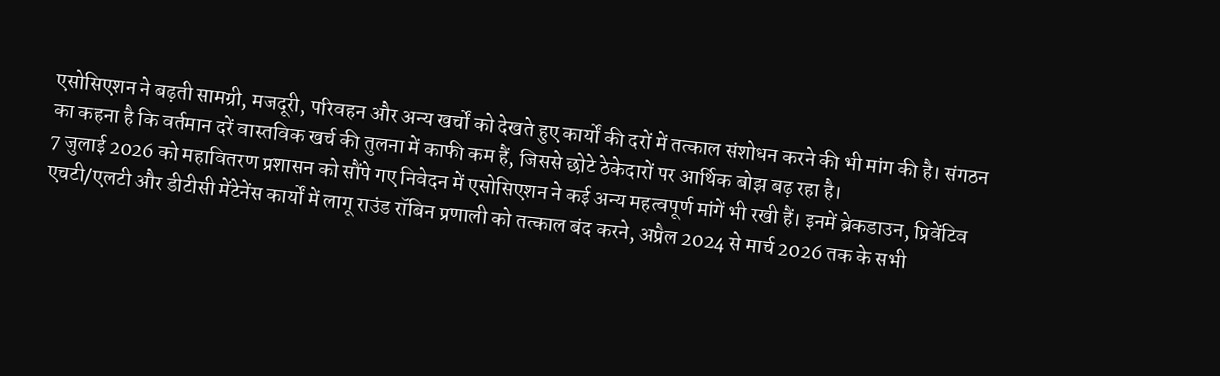एसोसिएशन ने बढ़ती सामग्री, मजदूरी, परिवहन और अन्य खर्चों को देखते हुए कार्यों की दरों में तत्काल संशोधन करने की भी मांग की है। संगठन का कहना है कि वर्तमान दरें वास्तविक खर्च की तुलना में काफी कम हैं, जिससे छोटे ठेकेदारों पर आर्थिक बोझ बढ़ रहा है।
7 जुलाई 2026 को महावितरण प्रशासन को सौंपे गए निवेदन में एसोसिएशन ने कई अन्य महत्वपूर्ण मांगें भी रखी हैं। इनमें ब्रेकडाउन, प्रिवेंटिव एचटी/एलटी और डीटीसी मेंटेनेंस कार्यों में लागू राउंड रॉबिन प्रणाली को तत्काल बंद करने, अप्रैल 2024 से मार्च 2026 तक के सभी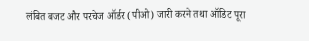लंबित बजट और परचेज ऑर्डर (पीओ) जारी करने तथा ऑडिट पूरा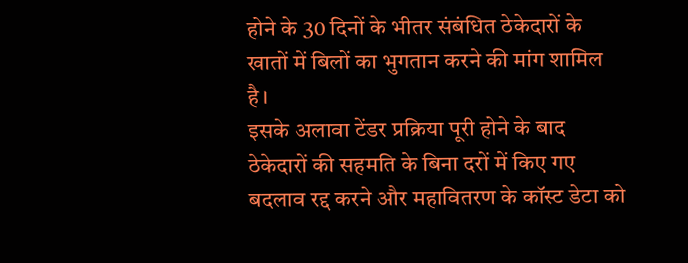होने के 30 दिनों के भीतर संबंधित ठेकेदारों के खातों में बिलों का भुगतान करने की मांग शामिल है।
इसके अलावा टेंडर प्रक्रिया पूरी होने के बाद ठेकेदारों की सहमति के बिना दरों में किए गए बदलाव रद्द करने और महावितरण के कॉस्ट डेटा को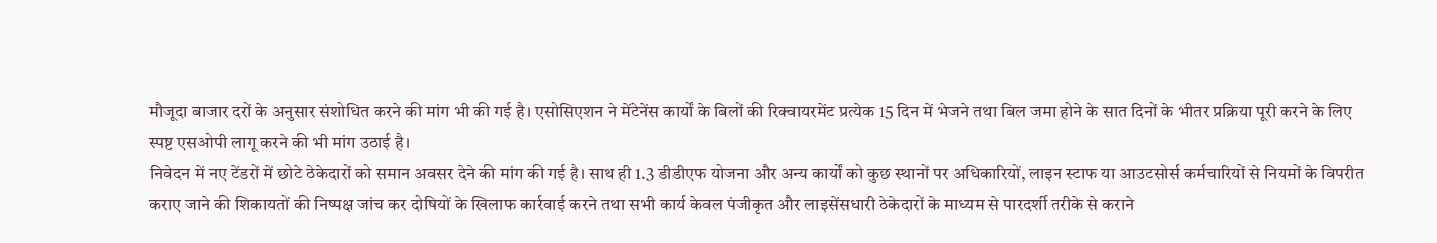मौजूदा बाजार दरों के अनुसार संशोधित करने की मांग भी की गई है। एसोसिएशन ने मेंटेनेंस कार्यों के बिलों की रिक्वायरमेंट प्रत्येक 15 दिन में भेजने तथा बिल जमा होने के सात दिनों के भीतर प्रक्रिया पूरी करने के लिए स्पष्ट एसओपी लागू करने की भी मांग उठाई है।
निवेदन में नए टेंडरों में छोटे ठेकेदारों को समान अवसर देने की मांग की गई है। साथ ही 1.3 डीडीएफ योजना और अन्य कार्यों को कुछ स्थानों पर अधिकारियों, लाइन स्टाफ या आउटसोर्स कर्मचारियों से नियमों के विपरीत कराए जाने की शिकायतों की निष्पक्ष जांच कर दोषियों के खिलाफ कार्रवाई करने तथा सभी कार्य केवल पंजीकृत और लाइसेंसधारी ठेकेदारों के माध्यम से पारदर्शी तरीके से कराने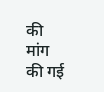की मांग की गई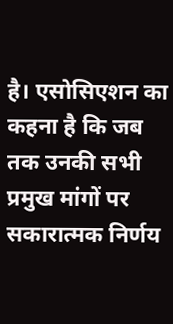है। एसोसिएशन का कहना है कि जब तक उनकी सभी प्रमुख मांगों पर सकारात्मक निर्णय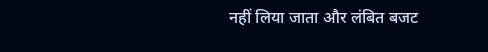नहीं लिया जाता और लंबित बजट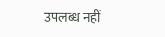उपलब्ध नहीं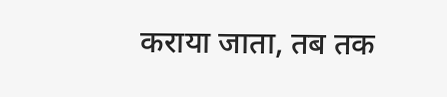कराया जाता, तब तक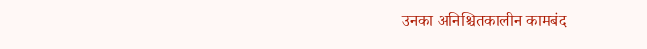उनका अनिश्चितकालीन कामबंद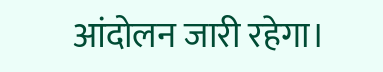आंदोलन जारी रहेगा।